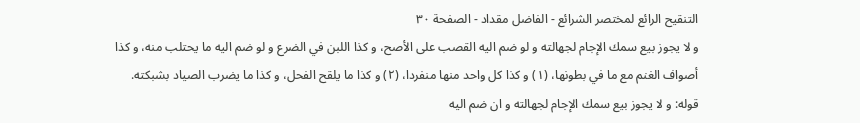التنقيح الرائع لمختصر الشرائع - الفاضل مقداد - الصفحة ٣٠
و لا يجوز بيع سمك الإجام لجهالته و لو ضم اليه القصب على الأصح، و كذا اللبن في الضرع و لو ضم اليه ما يحتلب منه، و كذا أصواف الغنم مع ما في بطونها، (١) و كذا كل واحد منها منفردا، (٢) و كذا ما يلقح الفحل، و كذا ما يضرب الصياد بشبكته.
قوله: و لا يجوز بيع سمك الإجام لجهالته و ان ضم اليه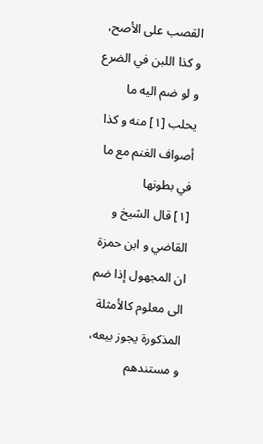القصب على الأصح، و كذا اللبن في الضرع و لو ضم اليه ما يحلب [١] منه و كذا أصواف الغنم مع ما في بطونها
[١] قال الشيخ و القاضي و ابن حمزة ان المجهول إذا ضم الى معلوم كالأمثلة المذكورة يجوز بيعه، و مستندهم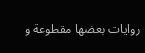روايات بعضها مقطوعة و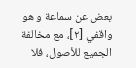بعض عن سماعة و هو واقفي [٢]، مع مخالفة الجميع للأصول، فلا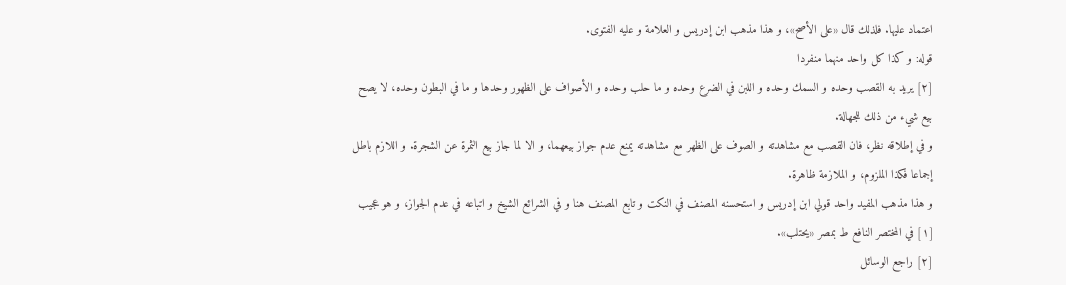اعتماد عليها. فلذلك قال «على الأصح»، و هذا مذهب ابن إدريس و العلامة و عليه الفتوى.
قوله: و كذا كل واحد منهما منفردا
[٢] يريد به القصب وحده و السمك وحده و اللبن في الضرع وحده و ما حلب وحده و الأصواف على الظهور وحدها و ما في البطون وحده، لا يصح بيع شيء من ذلك للجهالة.
و في إطلاقه نظر، فان القصب مع مشاهدته و الصوف على الظهر مع مشاهدته يمنع عدم جواز بيعهما، و الا لما جاز بيع الثمرة عن الشجرة. و اللازم باطل إجماعا فكذا الملزوم، و الملازمة ظاهرة.
و هذا مذهب المفيد واحد قولي ابن إدريس و استحسنه المصنف في النكت و تابع المصنف هنا و في الشرائع الشيخ و اتباعه في عدم الجواز، و هو عجيب
[١] في المختصر النافع ط بمصر «يحتلب».
[٢] راجع الوسائل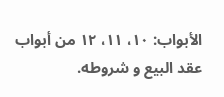الأبواب: ١٠، ١١، ١٢ من أبواب عقد البيع و شروطه.